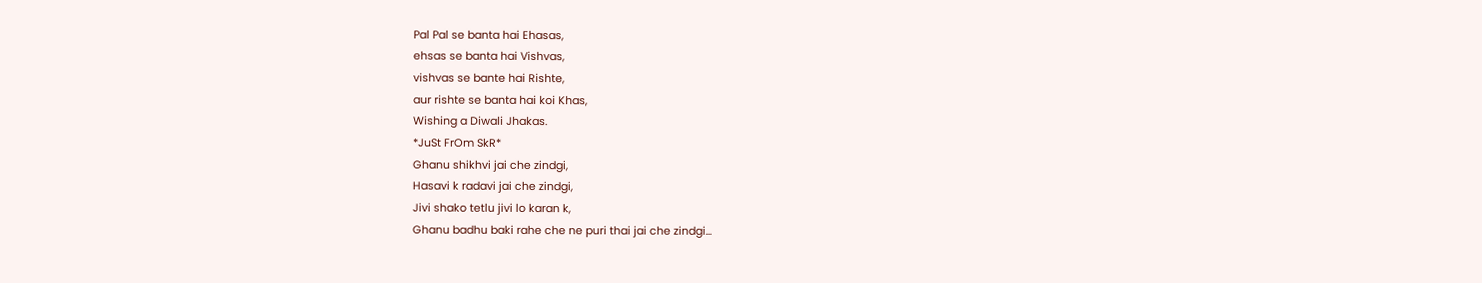Pal Pal se banta hai Ehasas,
ehsas se banta hai Vishvas,
vishvas se bante hai Rishte,
aur rishte se banta hai koi Khas,
Wishing a Diwali Jhakas.
*JuSt FrOm SkR*
Ghanu shikhvi jai che zindgi,
Hasavi k radavi jai che zindgi,
Jivi shako tetlu jivi lo karan k,
Ghanu badhu baki rahe che ne puri thai jai che zindgi...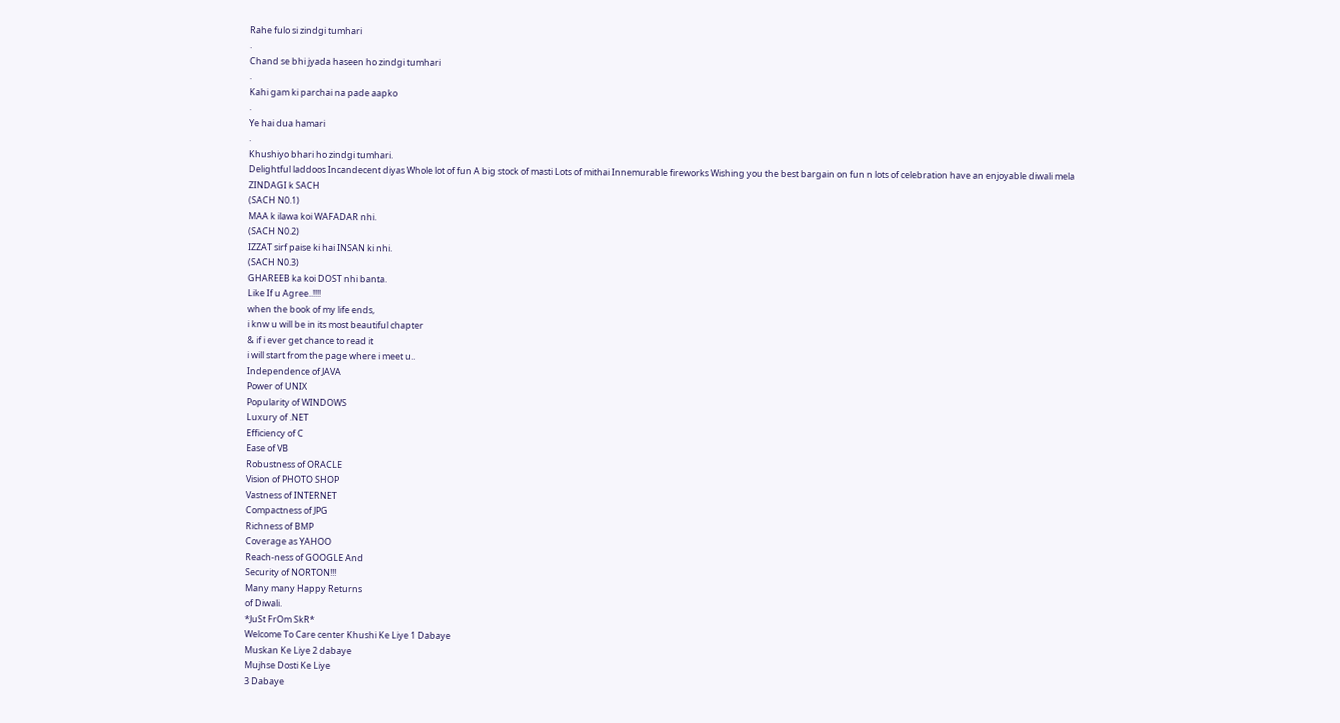Rahe fulo si zindgi tumhari
.
Chand se bhi jyada haseen ho zindgi tumhari
.
Kahi gam ki parchai na pade aapko
.
Ye hai dua hamari
.
Khushiyo bhari ho zindgi tumhari.
Delightful laddoos Incandecent diyas Whole lot of fun A big stock of masti Lots of mithai Innemurable fireworks Wishing you the best bargain on fun n lots of celebration have an enjoyable diwali mela
ZINDAGI k SACH
(SACH N0.1)
MAA k ilawa koi WAFADAR nhi.
(SACH N0.2)
IZZAT sirf paise ki hai INSAN ki nhi.
(SACH N0.3)
GHAREEB ka koi DOST nhi banta.
Like If u Agree..!!!!
when the book of my life ends,
i knw u will be in its most beautiful chapter
& if i ever get chance to read it
i will start from the page where i meet u..
Independence of JAVA
Power of UNIX
Popularity of WINDOWS
Luxury of .NET
Efficiency of C
Ease of VB
Robustness of ORACLE
Vision of PHOTO SHOP
Vastness of INTERNET
Compactness of JPG
Richness of BMP
Coverage as YAHOO
Reach-ness of GOOGLE And
Security of NORTON!!!
Many many Happy Returns
of Diwali.
*JuSt FrOm SkR*
Welcome To Care center Khushi Ke Liye 1 Dabaye
Muskan Ke Liye 2 dabaye
Mujhse Dosti Ke Liye
3 Dabaye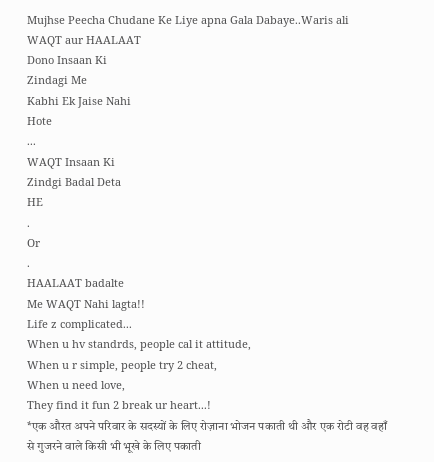Mujhse Peecha Chudane Ke Liye apna Gala Dabaye..Waris ali
WAQT aur HAALAAT
Dono Insaan Ki
Zindagi Me
Kabhi Ek Jaise Nahi
Hote
...
WAQT Insaan Ki
Zindgi Badal Deta
HE
.
Or
.
HAALAAT badalte
Me WAQT Nahi lagta!!
Life z complicated...
When u hv standrds, people cal it attitude,
When u r simple, people try 2 cheat,
When u need love,
They find it fun 2 break ur heart...!
*एक औरत अपने परिवार के सदस्यों के लिए रोज़ाना भोजन पकाती थी और एक रोटी वह वहाँ से गुजरने वाले किसी भी भूखे के लिए पकाती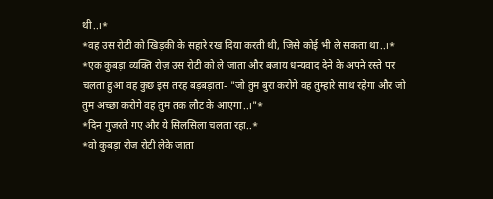थी..।*
*वह उस रोटी को खिड़की के सहारे रख दिया करती थी, जिसे कोई भी ले सकता था..।*
*एक कुबड़ा व्यक्ति रोज़ उस रोटी को ले जाता और बजाय धन्यवाद देने के अपने रस्ते पर चलता हुआ वह कुछ इस तरह बड़बड़ाता- "जो तुम बुरा करोगे वह तुम्हारे साथ रहेगा और जो तुम अच्छा करोगे वह तुम तक लौट के आएगा..।"*
*दिन गुजरते गए और ये सिलसिला चलता रहा..*
*वो कुबड़ा रोज रोटी लेके जाता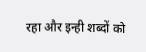रहा और इन्ही शब्दों को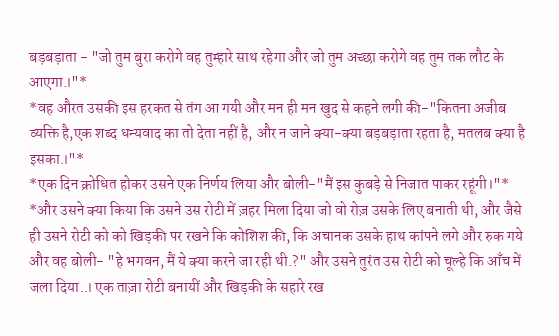बड़बड़ाता - "जो तुम बुरा करोगे वह तुम्हारे साथ रहेगा और जो तुम अच्छा करोगे वह तुम तक लौट के आएगा.।"*
*वह औरत उसकी इस हरकत से तंग आ गयी और मन ही मन खुद से कहने लगी की-"कितना अजीब व्यक्ति है,एक शब्द धन्यवाद का तो देता नहीं है, और न जाने क्या-क्या बड़बड़ाता रहता है, मतलब क्या है इसका.।"*
*एक दिन क्रोधित होकर उसने एक निर्णय लिया और बोली-"मैं इस कुबड़े से निजात पाकर रहूंगी।"*
*और उसने क्या किया कि उसने उस रोटी में ज़हर मिला दिया जो वो रोज़ उसके लिए बनाती थी, और जैसे ही उसने रोटी को को खिड़की पर रखने कि कोशिश की, कि अचानक उसके हाथ कांपने लगे और रुक गये और वह बोली- "हे भगवन, मैं ये क्या करने जा रही थी.?" और उसने तुरंत उस रोटी को चूल्हे कि आँच में जला दिया..। एक ताज़ा रोटी बनायीं और खिड़की के सहारे रख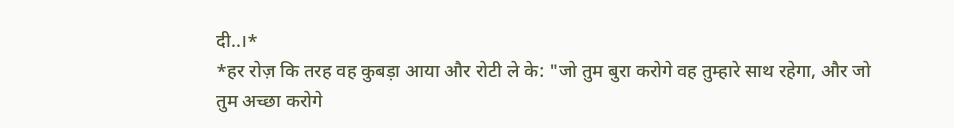दी..।*
*हर रोज़ कि तरह वह कुबड़ा आया और रोटी ले के: "जो तुम बुरा करोगे वह तुम्हारे साथ रहेगा, और जो तुम अच्छा करोगे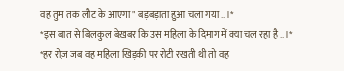वह तुम तक लौट के आएगा" बड़बड़ाता हुआ चला गया..।*
*इस बात से बिलकुल बेख़बर कि उस महिला के दिमाग में क्या चल रहा है..।*
*हर रोज़ जब वह महिला खिड़की पर रोटी रखती थी तो वह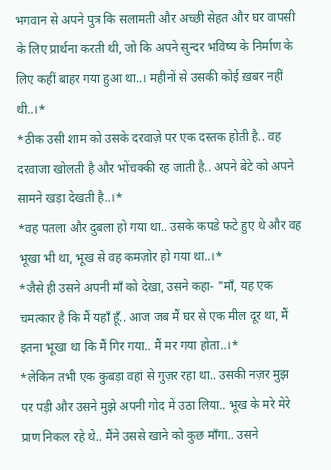भगवान से अपने पुत्र कि सलामती और अच्छी सेहत और घर वापसी के लिए प्रार्थना करती थी, जो कि अपने सुन्दर भविष्य के निर्माण के लिए कहीं बाहर गया हुआ था..। महीनों से उसकी कोई ख़बर नहीं थी..।*
*ठीक उसी शाम को उसके दरवाज़े पर एक दस्तक होती है.. वह दरवाजा खोलती है और भोंचक्की रह जाती है.. अपने बेटे को अपने सामने खड़ा देखती है..।*
*वह पतला और दुबला हो गया था.. उसके कपडे फटे हुए थे और वह भूखा भी था, भूख से वह कमज़ोर हो गया था..।*
*जैसे ही उसने अपनी माँ को देखा, उसने कहा- "माँ, यह एक चमत्कार है कि मैं यहाँ हूँ.. आज जब मैं घर से एक मील दूर था, मैं इतना भूखा था कि मैं गिर गया.. मैं मर गया होता..।*
*लेकिन तभी एक कुबड़ा वहां से गुज़र रहा था.. उसकी नज़र मुझ पर पड़ी और उसने मुझे अपनी गोद में उठा लिया.. भूख के मरे मेरे प्राण निकल रहे थे.. मैंने उससे खाने को कुछ माँगा.. उसने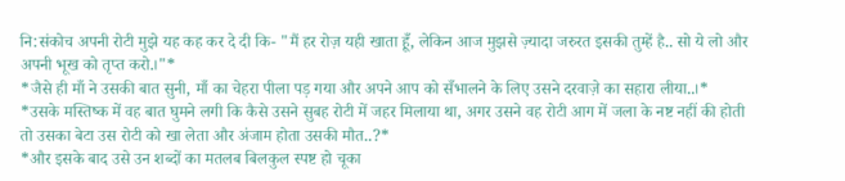नि:संकोच अपनी रोटी मुझे यह कह कर दे दी कि- "मैं हर रोज़ यही खाता हूँ, लेकिन आज मुझसे ज़्यादा जरुरत इसकी तुम्हें है.. सो ये लो और अपनी भूख को तृप्त करो.।"*
*जैसे ही माँ ने उसकी बात सुनी, माँ का चेहरा पीला पड़ गया और अपने आप को सँभालने के लिए उसने दरवाज़े का सहारा लीया..।*
*उसके मस्तिष्क में वह बात घुमने लगी कि कैसे उसने सुबह रोटी में जहर मिलाया था, अगर उसने वह रोटी आग में जला के नष्ट नहीं की होती तो उसका बेटा उस रोटी को खा लेता और अंजाम होता उसकी मौत..?*
*और इसके बाद उसे उन शब्दों का मतलब बिलकुल स्पष्ट हो चूका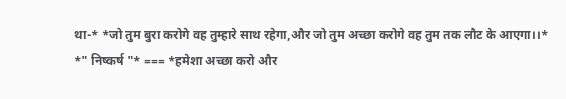था-* *जो तुम बुरा करोगे वह तुम्हारे साथ रहेगा,और जो तुम अच्छा करोगे वह तुम तक लौट के आएगा।।*
*" निष्कर्ष "* === *हमेशा अच्छा करो और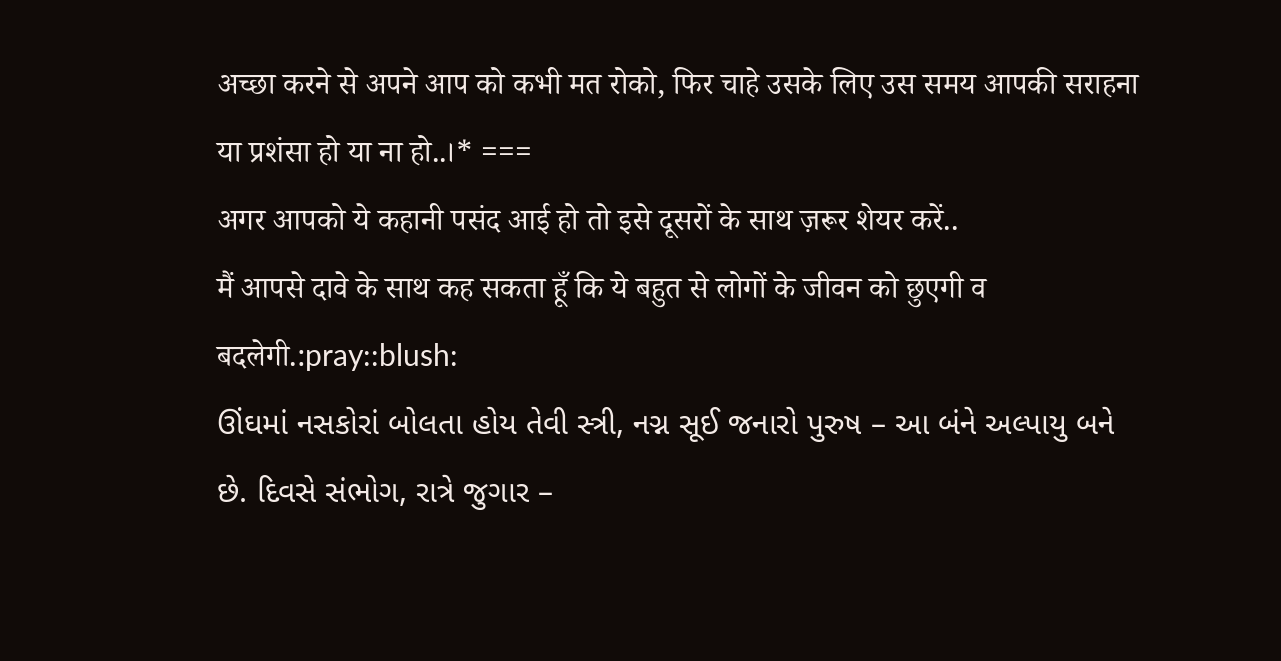अच्छा करने से अपने आप को कभी मत रोको, फिर चाहे उसके लिए उस समय आपकी सराहना या प्रशंसा हो या ना हो..।* ===
अगर आपको ये कहानी पसंद आई हो तो इसे दूसरों के साथ ज़रूर शेयर करें..
मैं आपसे दावे के साथ कह सकता हूँ कि ये बहुत से लोगों के जीवन को छुएगी व बदलेगी.:pray::blush:
ઊંઘમાં નસકોરાં બોલતા હોય તેવી સ્ત્રી, નગ્ન સૂઈ જનારો પુરુષ – આ બંને અલ્પાયુ બને છે. દિવસે સંભોગ, રાત્રે જુગાર –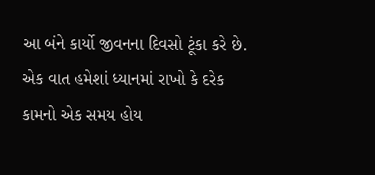આ બંને કાર્યો જીવનના દિવસો ટૂંકા કરે છે. એક વાત હમેશાં ધ્યાનમાં રાખો કે દરેક કામનો એક સમય હોય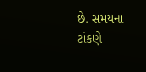છે. સમયના ટાંકણે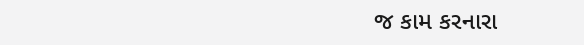જ કામ કરનારા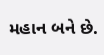મહાન બને છે.